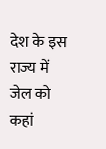देश के इस राज्य में जेल को कहां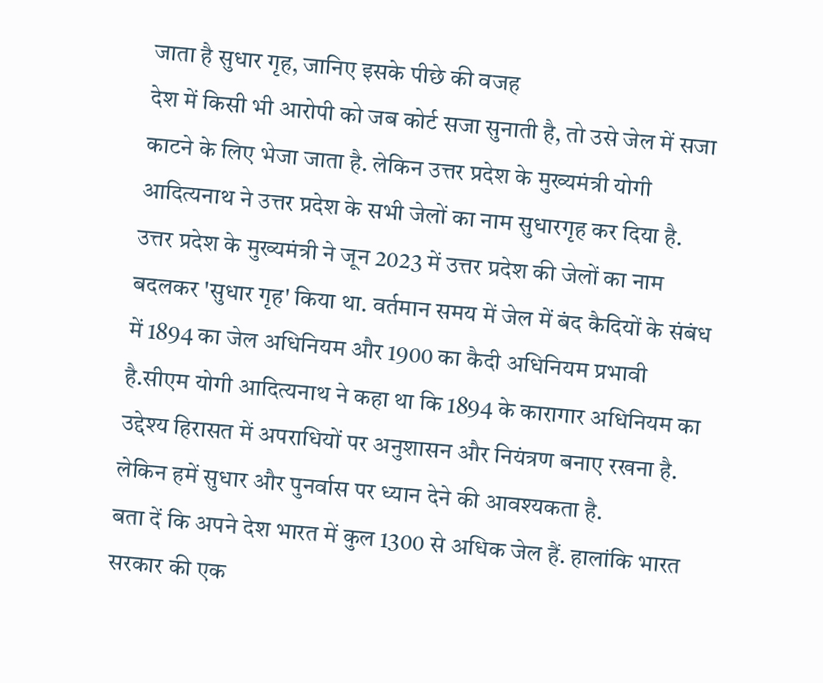जाता है सुधार गृह, जानिए इसके पीछे की वजह
देश में किसी भी आरोपी को जब कोर्ट सजा सुनाती है, तो उसे जेल में सजा काटने के लिए भेजा जाता है. लेकिन उत्तर प्रदेश के मुख्यमंत्री योगी आदित्यनाथ ने उत्तर प्रदेश के सभी जेलों का नाम सुधारगृह कर दिया है.
उत्तर प्रदेश के मुख्यमंत्री ने जून 2023 में उत्तर प्रदेश की जेलों का नाम बदलकर 'सुधार गृह' किया था. वर्तमान समय में जेल में बंद कैदियों के संबंध में 1894 का जेल अधिनियम और 1900 का कैदी अधिनियम प्रभावी है.सीएम योगी आदित्यनाथ ने कहा था कि 1894 के कारागार अधिनियम का उद्देश्य हिरासत में अपराधियों पर अनुशासन और नियंत्रण बनाए रखना है. लेकिन हमें सुधार और पुनर्वास पर ध्यान देने की आवश्यकता है.
बता दें कि अपने देश भारत में कुल 1300 से अधिक जेल हैं. हालांकि भारत सरकार की एक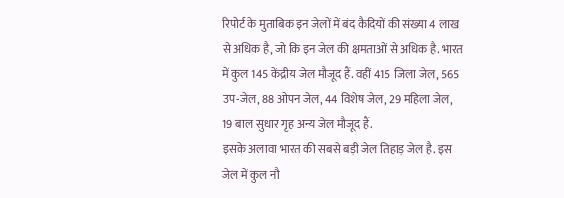रिपोर्ट के मुताबिक इन जेलों में बंद कैदियों की संख्या 4 लाख से अधिक है, जो कि इन जेल की क्षमताओं से अधिक है. भारत में कुल 145 केंद्रीय जेल मौजूद हैं. वहीं 415 जिला जेल, 565 उप-जेल, 88 ओपन जेल, 44 विशेष जेल, 29 महिला जेल, 19 बाल सुधार गृह अन्य जेल मौजूद हैं.
इसके अलावा भारत की सबसे बड़ी जेल तिहाड़ जेल है. इस जेल में कुल नौ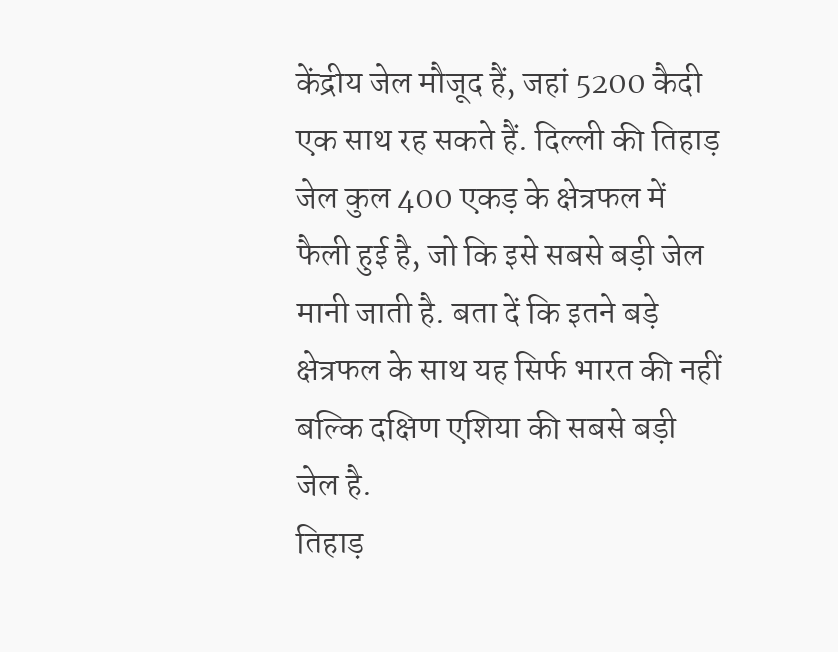केंद्रीय जेल मौजूद हैं, जहां 5200 कैदी एक साथ रह सकते हैं. दिल्ली की तिहाड़ जेल कुल 400 एकड़ के क्षेत्रफल में फैली हुई है, जो कि इसे सबसे बड़ी जेल मानी जाती है. बता दें कि इतने बड़े क्षेत्रफल के साथ यह सिर्फ भारत की नहीं बल्कि दक्षिण एशिया की सबसे बड़ी जेल है.
तिहाड़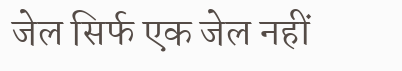जेल सिर्फ एक जेल नहीं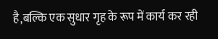है,बल्कि एक सुधार गृह के रूप में कार्य कर रही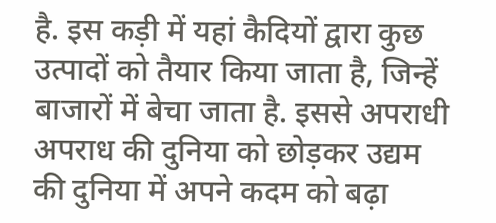है. इस कड़ी में यहां कैदियों द्वारा कुछ उत्पादों को तैयार किया जाता है, जिन्हें बाजारों में बेचा जाता है. इससे अपराधी अपराध की दुनिया को छोड़कर उद्यम की दुनिया में अपने कदम को बढ़ा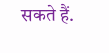सकते हैं.